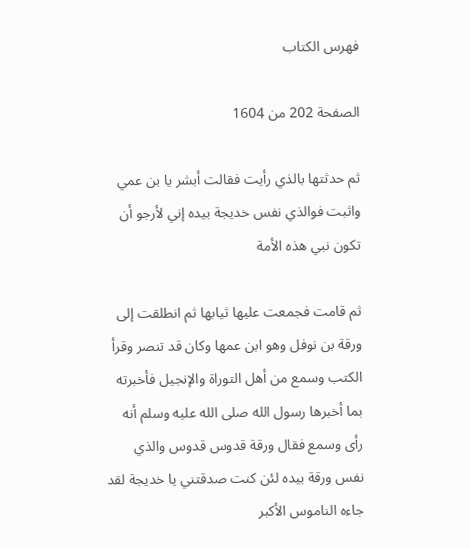فهرس الكتاب

الصفحة 202 من 1604

ثم حدثتها بالذي رأيت فقالت أبشر يا بن عمي واثبت فوالذي نفس خديجة بيده إني لأرجو أن تكون نبي هذه الأمة

ثم قامت فجمعت عليها ثيابها ثم انطلقت إلى ورقة بن نوفل وهو ابن عمها وكان قد تنصر وقرأ الكتب وسمع من أهل التوراة والإنجيل فأخبرته بما أخبرها رسول الله صلى الله عليه وسلم أنه رأى وسمع فقال ورقة قدوس قدوس والذي نفس ورقة بيده لئن كنت صدقتني يا خديجة لقد جاءه الناموس الأكبر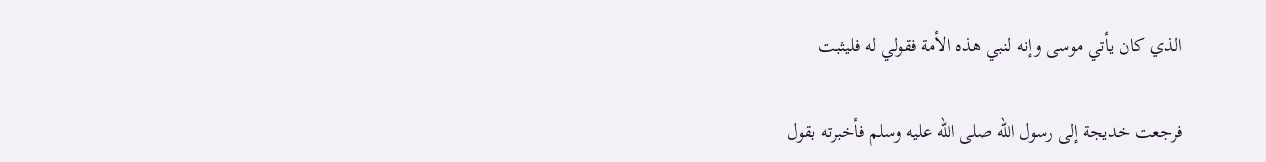الذي كان يأتي موسى وإنه لنبي هذه الأمة فقولي له فليثبت

فرجعت خديجة إلى رسول الله صلى الله عليه وسلم فأخبرته بقول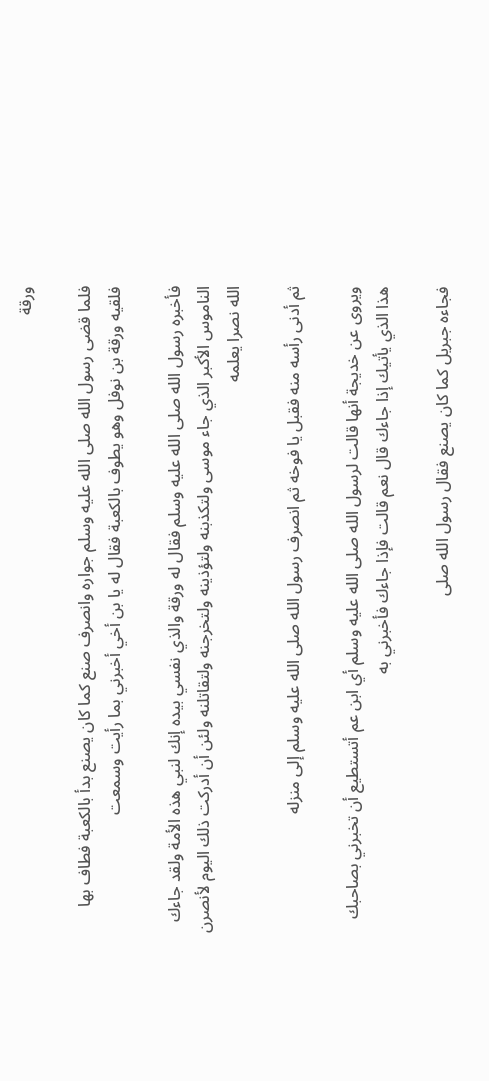ورقة

فلما قضى رسول الله صلى الله عليه وسلم جواره وانصرف صنع كما كان يصنع بدأ بالكعبة فطاف بها فلقيه ورقة بن نوفل وهو يطوف بالكعبة فقال له يا بن أخي أخبرني بما رأيت وسمعت

فأخبره رسول الله صلى الله عليه وسلم فقال له ورقة والذي نفسي بيده إنك لنبي هذه الأمة ولقد جاءك الناموس الأكبر الذي جاء موسى ولتكذبنه ولتؤذينه ولتخرجنه ولتقاتلنه ولئن أن أدركت ذلك اليوم لأنصرن الله نصرا يعلمه

ثم أدنى رأسه منه فقبل يا فوخه ثم انصرف رسول الله صلى الله عليه وسلم إلى منزله

ويروى عن خديجة أنها قالت لرسول الله صلى الله عليه وسلم أي ابن عم أتستطيع أن تخبرني بصاحبك هذا الذي يأتيك إذا جاءك قال نعم قالت فإذا جاءك فأخبرني به

فجاءه جبريل كما كان يصنع فقال رسول الله صلى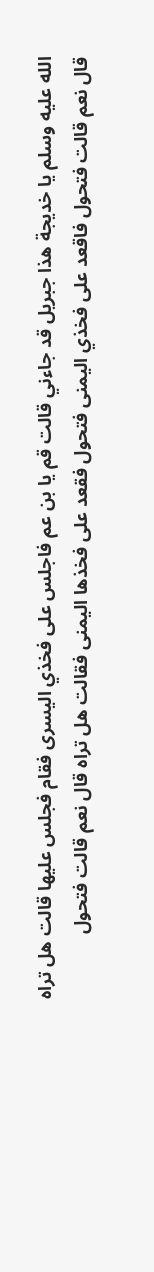الله عليه وسلم يا خديجة هذا جبريل قد جاءني قالت قم يا بن عم فاجلس على فخذي اليسرى فقام فجلس عليها قالت هل تراه قال نعم قالت فتحول فاقعد على فخذي اليمنى فتحول فقعد على فخذها اليمنى فقالت هل تراه قال نعم قالت فتحول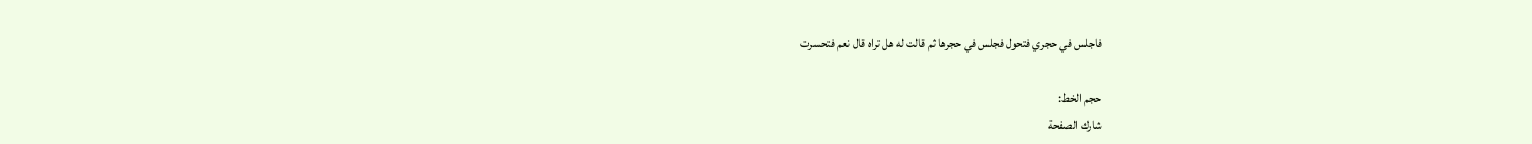فاجلس في حجري فتحول فجلس في حجرها ثم قالت له هل تراه قال نعم فتحسرت

حجم الخط:
شارك الصفحة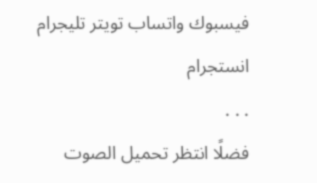فيسبوك واتساب تويتر تليجرام انستجرام
. . .
فضلًا انتظر تحميل الصوت